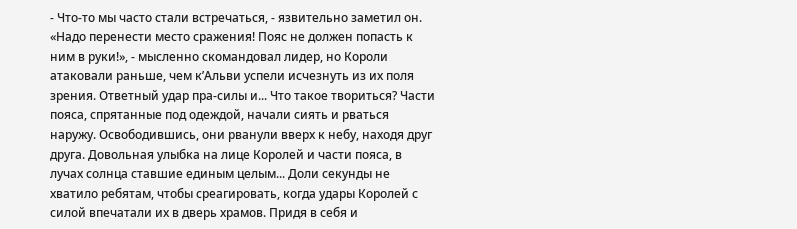- Что-то мы часто стали встречаться, - язвительно заметил он.
«Надо перенести место сражения! Пояс не должен попасть к ним в руки!», - мысленно скомандовал лидер, но Короли атаковали раньше, чем к’Альви успели исчезнуть из их поля зрения. Ответный удар пра-силы и... Что такое твориться? Части пояса, спрятанные под одеждой, начали сиять и рваться наружу. Освободившись, они рванули вверх к небу, находя друг друга. Довольная улыбка на лице Королей и части пояса, в лучах солнца ставшие единым целым... Доли секунды не хватило ребятам, чтобы среагировать, когда удары Королей с силой впечатали их в дверь храмов. Придя в себя и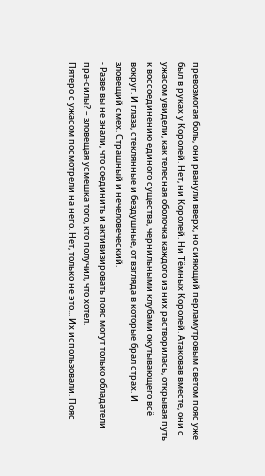превозмогая боль, они рванули вверх, но сияющий перламутровым светом пояс уже был в руках у Королей. Нет, ни Королей. Ни Тёмных Королей. Атаковав вместе, они с ужасом увидели, как телесная оболочка каждого из них растворилась, открывая путь к воссоединению единого существа, чернильными клубами окутывающего всё вокруг. И глаза, стеклянные и бездушные, от взгляда в которые брал страх. И зловещий смех. Страшный и нечеловеческий.
- Разве вы не знали, что соединить и активизировать пояс могут только обладатели пра-силы? – зловещая усмешка того, кто получил, что хотел.
Пятеро с ужасом посмотрели на него. Нет, только не это... Их использовали. Пояс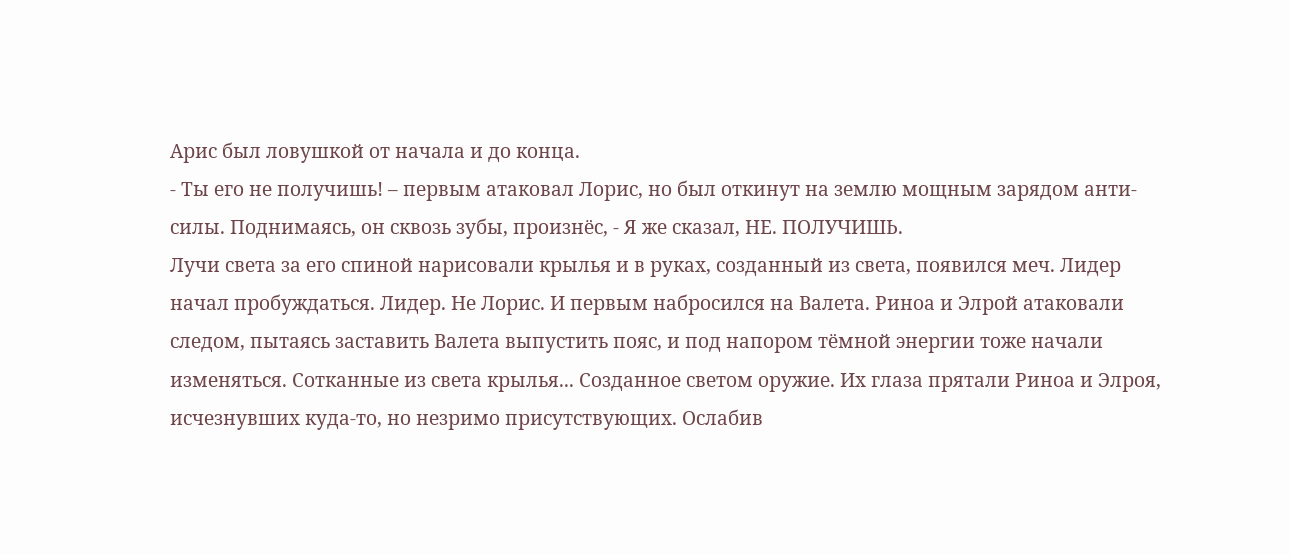Арис был ловушкой от начала и до конца.
- Ты его не получишь! – первым атаковал Лорис, но был откинут на землю мощным зарядом анти-силы. Поднимаясь, он сквозь зубы, произнёс, - Я же сказал, НЕ. ПОЛУЧИШЬ.
Лучи света за его спиной нарисовали крылья и в руках, созданный из света, появился меч. Лидер начал пробуждаться. Лидер. Не Лорис. И первым набросился на Валета. Риноа и Элрой атаковали следом, пытаясь заставить Валета выпустить пояс, и под напором тёмной энергии тоже начали изменяться. Сотканные из света крылья... Созданное светом оружие. Их глаза прятали Риноа и Элроя, исчезнувших куда-то, но незримо присутствующих. Ослабив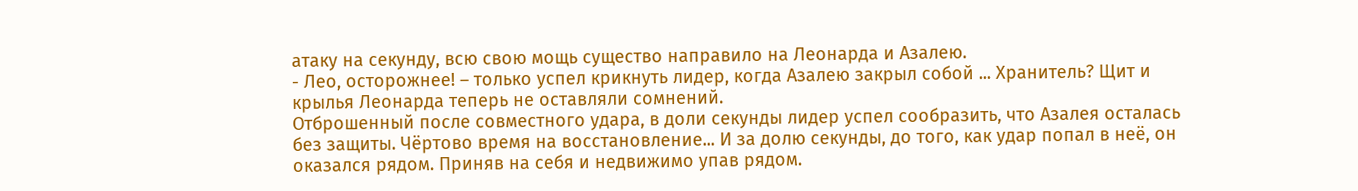атаку на секунду, всю свою мощь существо направило на Леонарда и Азалею.
- Лео, осторожнее! – только успел крикнуть лидер, когда Азалею закрыл собой ... Хранитель? Щит и крылья Леонарда теперь не оставляли сомнений.
Отброшенный после совместного удара, в доли секунды лидер успел сообразить, что Азалея осталась без защиты. Чёртово время на восстановление... И за долю секунды, до того, как удар попал в неё, он оказался рядом. Приняв на себя и недвижимо упав рядом.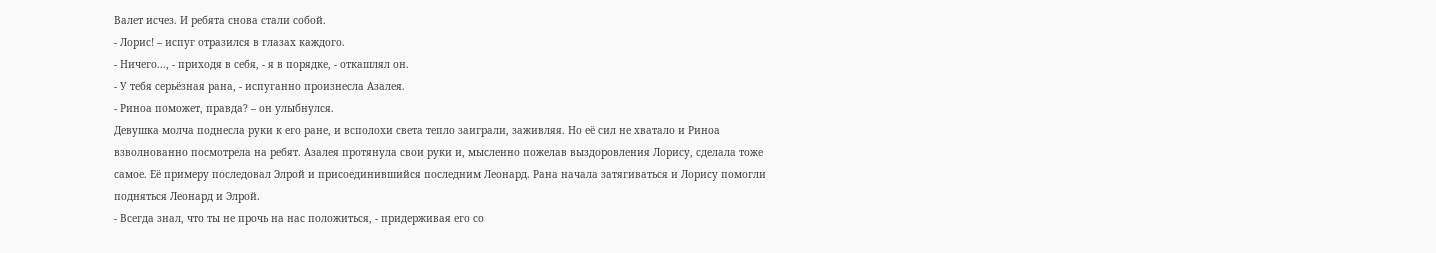Валет исчез. И ребята снова стали собой.
- Лорис! – испуг отразился в глазах каждого.
- Ничего..., - приходя в себя, - я в порядке, - откашлял он.
- У тебя серьёзная рана, - испуганно произнесла Азалея.
- Риноа поможет, правда? – он улыбнулся.
Девушка молча поднесла руки к его ране, и всполохи света тепло заиграли, заживляя. Но её сил не хватало и Риноа взволнованно посмотрела на ребят. Азалея протянула свои руки и, мысленно пожелав выздоровления Лорису, сделала тоже самое. Её примеру последовал Элрой и присоединившийся последним Леонард. Рана начала затягиваться и Лорису помогли подняться Леонард и Элрой.
- Всегда знал, что ты не прочь на нас положиться, - придерживая его со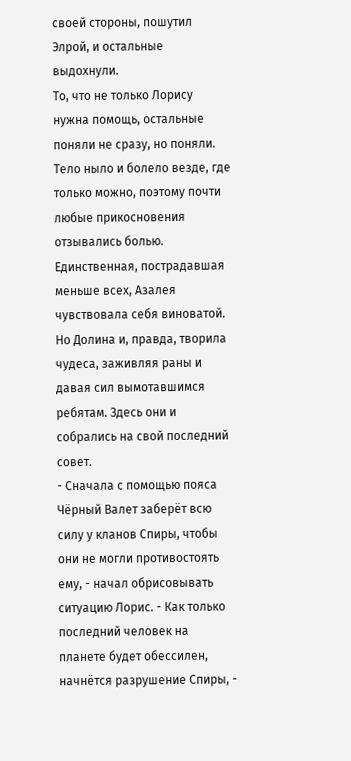своей стороны, пошутил Элрой, и остальные выдохнули.
То, что не только Лорису нужна помощь, остальные поняли не сразу, но поняли. Тело ныло и болело везде, где только можно, поэтому почти любые прикосновения отзывались болью. Единственная, пострадавшая меньше всех, Азалея чувствовала себя виноватой. Но Долина и, правда, творила чудеса, заживляя раны и давая сил вымотавшимся ребятам. Здесь они и собрались на свой последний совет.
- Сначала с помощью пояса Чёрный Валет заберёт всю силу у кланов Спиры, чтобы они не могли противостоять ему, - начал обрисовывать ситуацию Лорис. - Как только последний человек на планете будет обессилен, начнётся разрушение Спиры, -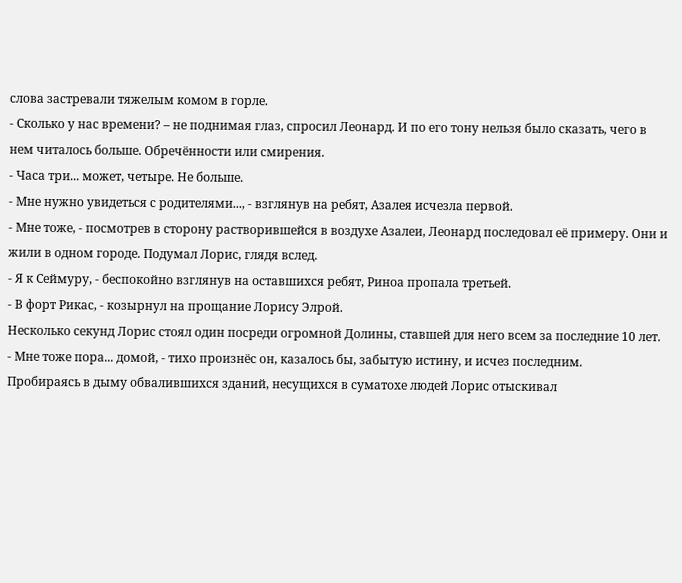слова застревали тяжелым комом в горле.
- Сколько у нас времени? – не поднимая глаз, спросил Леонард. И по его тону нельзя было сказать, чего в нем читалось больше. Обречённости или смирения.
- Часа три... может, четыре. Не больше.
- Мне нужно увидеться с родителями..., - взглянув на ребят, Азалея исчезла первой.
- Мне тоже, - посмотрев в сторону растворившейся в воздухе Азалеи, Леонард последовал её примеру. Они и жили в одном городе. Подумал Лорис, глядя вслед.
- Я к Сеймуру, - беспокойно взглянув на оставшихся ребят, Риноа пропала третьей.
- В форт Рикас, - козырнул на прощание Лорису Элрой.
Несколько секунд Лорис стоял один посреди огромной Долины, ставшей для него всем за последние 10 лет.
- Мне тоже пора... домой, - тихо произнёс он, казалось бы, забытую истину, и исчез последним.
Пробираясь в дыму обвалившихся зданий, несущихся в суматохе людей Лорис отыскивал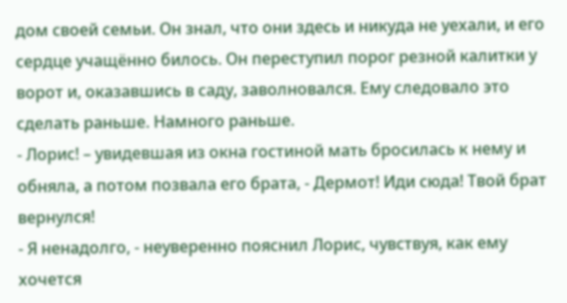дом своей семьи. Он знал, что они здесь и никуда не уехали, и его сердце учащённо билось. Он переступил порог резной калитки у ворот и, оказавшись в саду, заволновался. Ему следовало это сделать раньше. Намного раньше.
- Лорис! – увидевшая из окна гостиной мать бросилась к нему и обняла, а потом позвала его брата, - Дермот! Иди сюда! Твой брат вернулся!
- Я ненадолго, - неуверенно пояснил Лорис, чувствуя, как ему хочется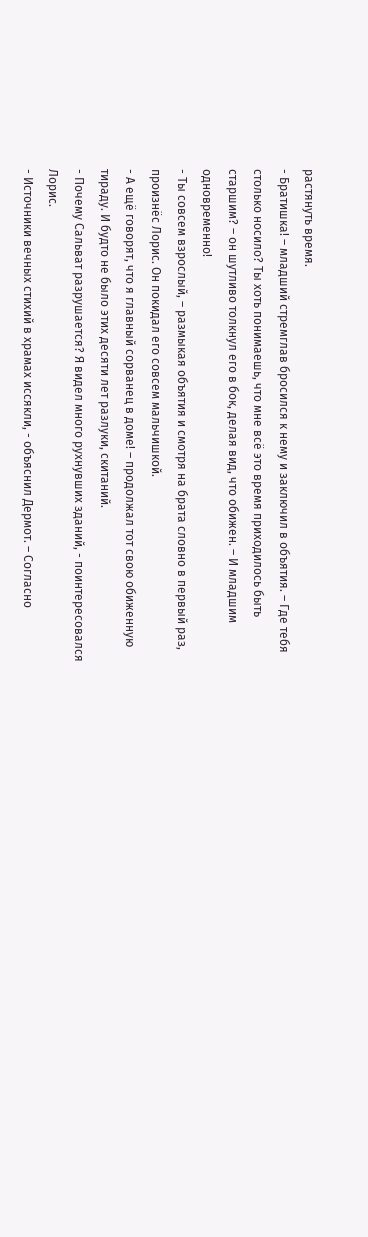растянуть время.
- Братишка! – младший стремглав бросился к нему и заключил в объятия. – Где тебя столько носило? Ты хоть понимаешь, что мне всё это время приходилось быть старшим? – он шутливо толкнул его в бок, делая вид, что обижен. – И младшим одновременно!
- Ты совсем взрослый, – размыкая объятия и смотря на брата словно в первый раз, произнёс Лорис. Он покидал его совсем мальчишкой.
- А ещё говорят, что я главный сорванец в доме! – продолжал тот свою обиженную тираду. И будто не было этих десяти лет разлуки, скитаний.
- Почему Сальват разрушается? Я видел много рухнувших зданий, - поинтересовался Лорис.
- Источники вечных стихий в храмах иссякли, - объяснил Дермот. – Согласно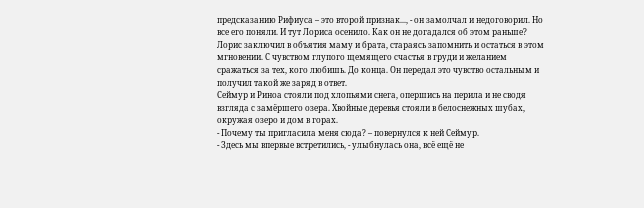предсказанию Рифиуса – это второй признак..., - он замолчал и недоговорил. Но все его поняли. И тут Лориса осенило. Как он не догадался об этом раньше?
Лорис заключил в объятия маму и брата, стараясь запомнить и остаться в этом мгновении. С чувством глупого щемящего счастья в груди и желанием сражаться за тех, кого любишь. До конца. Он передал это чувство остальным и получил такой же заряд в ответ.
Сеймур и Риноа стояли под хлопьями снега, опершись на перила и не сводя взгляда с замёршего озера. Хвойные деревья стояли в белоснежных шубах, окружая озеро и дом в горах.
- Почему ты пригласила меня сюда? – повернулся к ней Сеймур.
- Здесь мы впервые встретились, - улыбнулась она, всё ещё не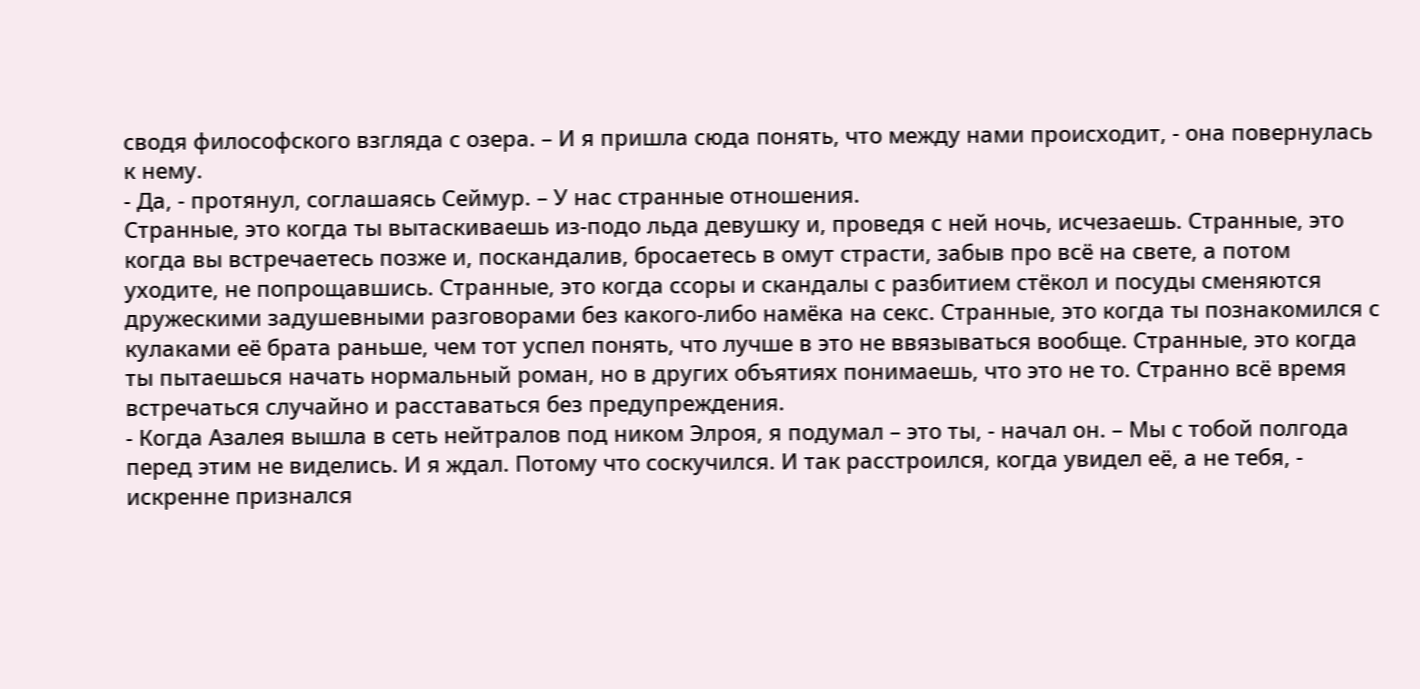сводя философского взгляда с озера. – И я пришла сюда понять, что между нами происходит, - она повернулась к нему.
- Да, - протянул, соглашаясь Сеймур. – У нас странные отношения.
Странные, это когда ты вытаскиваешь из-подо льда девушку и, проведя с ней ночь, исчезаешь. Странные, это когда вы встречаетесь позже и, поскандалив, бросаетесь в омут страсти, забыв про всё на свете, а потом уходите, не попрощавшись. Странные, это когда ссоры и скандалы с разбитием стёкол и посуды сменяются дружескими задушевными разговорами без какого-либо намёка на секс. Странные, это когда ты познакомился с кулаками её брата раньше, чем тот успел понять, что лучше в это не ввязываться вообще. Странные, это когда ты пытаешься начать нормальный роман, но в других объятиях понимаешь, что это не то. Странно всё время встречаться случайно и расставаться без предупреждения.
- Когда Азалея вышла в сеть нейтралов под ником Элроя, я подумал – это ты, - начал он. – Мы с тобой полгода перед этим не виделись. И я ждал. Потому что соскучился. И так расстроился, когда увидел её, а не тебя, - искренне признался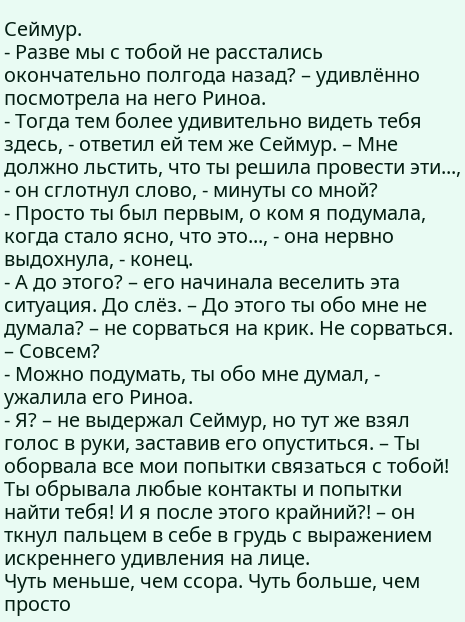Сеймур.
- Разве мы с тобой не расстались окончательно полгода назад? – удивлённо посмотрела на него Риноа.
- Тогда тем более удивительно видеть тебя здесь, - ответил ей тем же Сеймур. – Мне должно льстить, что ты решила провести эти..., - он сглотнул слово, - минуты со мной?
- Просто ты был первым, о ком я подумала, когда стало ясно, что это..., - она нервно выдохнула, - конец.
- А до этого? – его начинала веселить эта ситуация. До слёз. – До этого ты обо мне не думала? – не сорваться на крик. Не сорваться. – Совсем?
- Можно подумать, ты обо мне думал, - ужалила его Риноа.
- Я? – не выдержал Сеймур, но тут же взял голос в руки, заставив его опуститься. – Ты оборвала все мои попытки связаться с тобой! Ты обрывала любые контакты и попытки найти тебя! И я после этого крайний?! – он ткнул пальцем в себе в грудь с выражением искреннего удивления на лице.
Чуть меньше, чем ссора. Чуть больше, чем просто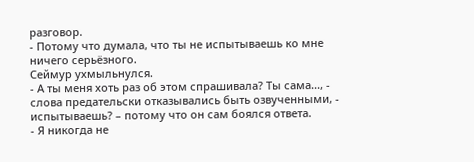разговор.
- Потому что думала, что ты не испытываешь ко мне ничего серьёзного.
Сеймур ухмыльнулся.
- А ты меня хоть раз об этом спрашивала? Ты сама..., - слова предательски отказывались быть озвученными, - испытываешь? – потому что он сам боялся ответа.
- Я никогда не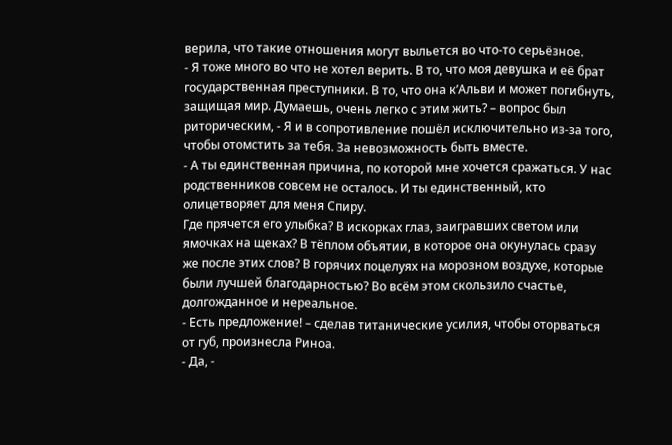верила, что такие отношения могут выльется во что-то серьёзное.
- Я тоже много во что не хотел верить. В то, что моя девушка и её брат государственная преступники. В то, что она к’Альви и может погибнуть, защищая мир. Думаешь, очень легко с этим жить? – вопрос был риторическим, - Я и в сопротивление пошёл исключительно из-за того, чтобы отомстить за тебя. За невозможность быть вместе.
- А ты единственная причина, по которой мне хочется сражаться. У нас родственников совсем не осталось. И ты единственный, кто олицетворяет для меня Спиру.
Где прячется его улыбка? В искорках глаз, заигравших светом или ямочках на щеках? В тёплом объятии, в которое она окунулась сразу же после этих слов? В горячих поцелуях на морозном воздухе, которые были лучшей благодарностью? Во всём этом скользило счастье, долгожданное и нереальное.
- Есть предложение! – сделав титанические усилия, чтобы оторваться от губ, произнесла Риноа.
- Да, -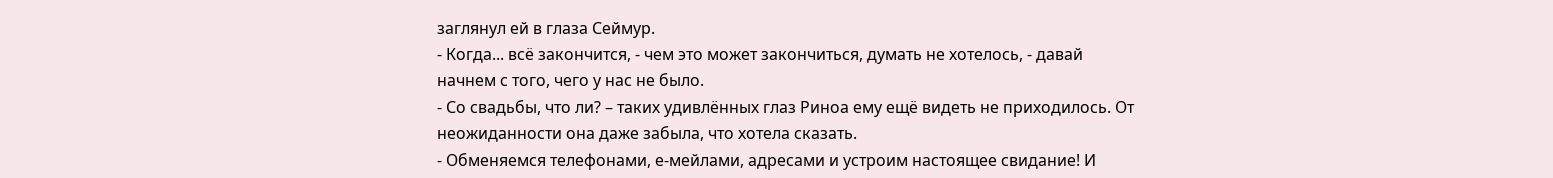заглянул ей в глаза Сеймур.
- Когда... всё закончится, - чем это может закончиться, думать не хотелось, - давай начнем с того, чего у нас не было.
- Со свадьбы, что ли? – таких удивлённых глаз Риноа ему ещё видеть не приходилось. От неожиданности она даже забыла, что хотела сказать.
- Обменяемся телефонами, е-мейлами, адресами и устроим настоящее свидание! И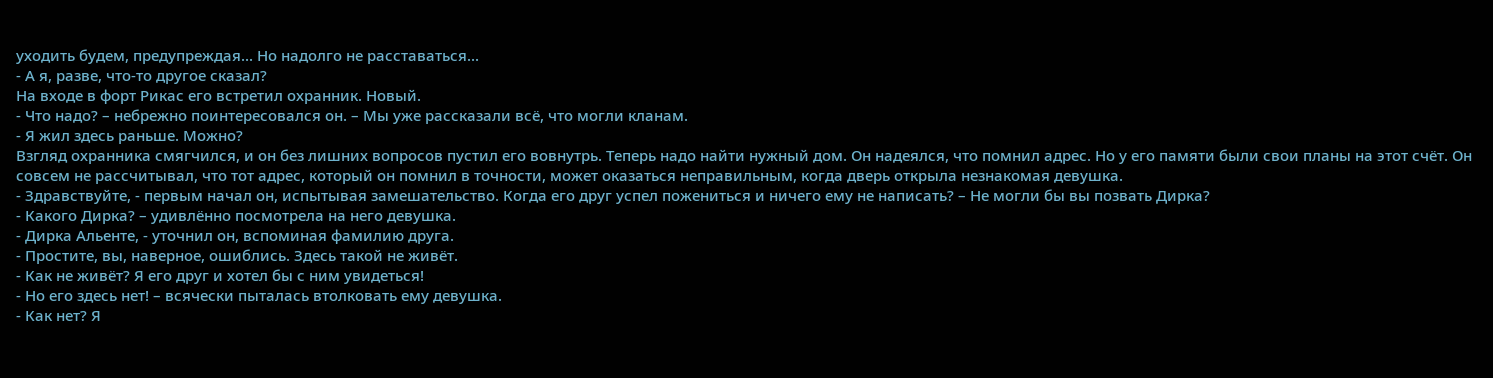уходить будем, предупреждая... Но надолго не расставаться...
- А я, разве, что-то другое сказал?
На входе в форт Рикас его встретил охранник. Новый.
- Что надо? – небрежно поинтересовался он. – Мы уже рассказали всё, что могли кланам.
- Я жил здесь раньше. Можно?
Взгляд охранника смягчился, и он без лишних вопросов пустил его вовнутрь. Теперь надо найти нужный дом. Он надеялся, что помнил адрес. Но у его памяти были свои планы на этот счёт. Он совсем не рассчитывал, что тот адрес, который он помнил в точности, может оказаться неправильным, когда дверь открыла незнакомая девушка.
- Здравствуйте, - первым начал он, испытывая замешательство. Когда его друг успел пожениться и ничего ему не написать? – Не могли бы вы позвать Дирка?
- Какого Дирка? – удивлённо посмотрела на него девушка.
- Дирка Альенте, - уточнил он, вспоминая фамилию друга.
- Простите, вы, наверное, ошиблись. Здесь такой не живёт.
- Как не живёт? Я его друг и хотел бы с ним увидеться!
- Но его здесь нет! – всячески пыталась втолковать ему девушка.
- Как нет? Я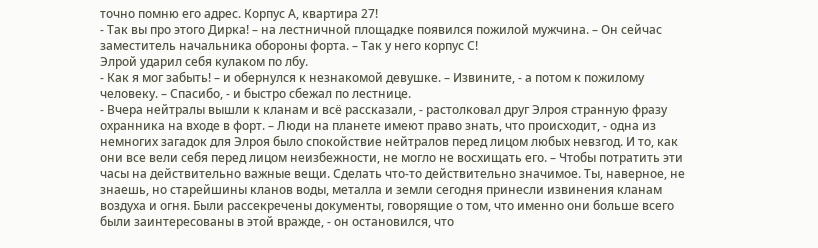точно помню его адрес. Корпус А, квартира 27!
- Так вы про этого Дирка! – на лестничной площадке появился пожилой мужчина. – Он сейчас заместитель начальника обороны форта. – Так у него корпус С!
Элрой ударил себя кулаком по лбу.
- Как я мог забыть! – и обернулся к незнакомой девушке. – Извините, - а потом к пожилому человеку. – Спасибо, - и быстро сбежал по лестнице.
- Вчера нейтралы вышли к кланам и всё рассказали, - растолковал друг Элроя странную фразу охранника на входе в форт. – Люди на планете имеют право знать, что происходит, - одна из немногих загадок для Элроя было спокойствие нейтралов перед лицом любых невзгод. И то, как они все вели себя перед лицом неизбежности, не могло не восхищать его. – Чтобы потратить эти часы на действительно важные вещи. Сделать что-то действительно значимое. Ты, наверное, не знаешь, но старейшины кланов воды, металла и земли сегодня принесли извинения кланам воздуха и огня. Были рассекречены документы, говорящие о том, что именно они больше всего были заинтересованы в этой вражде, - он остановился, что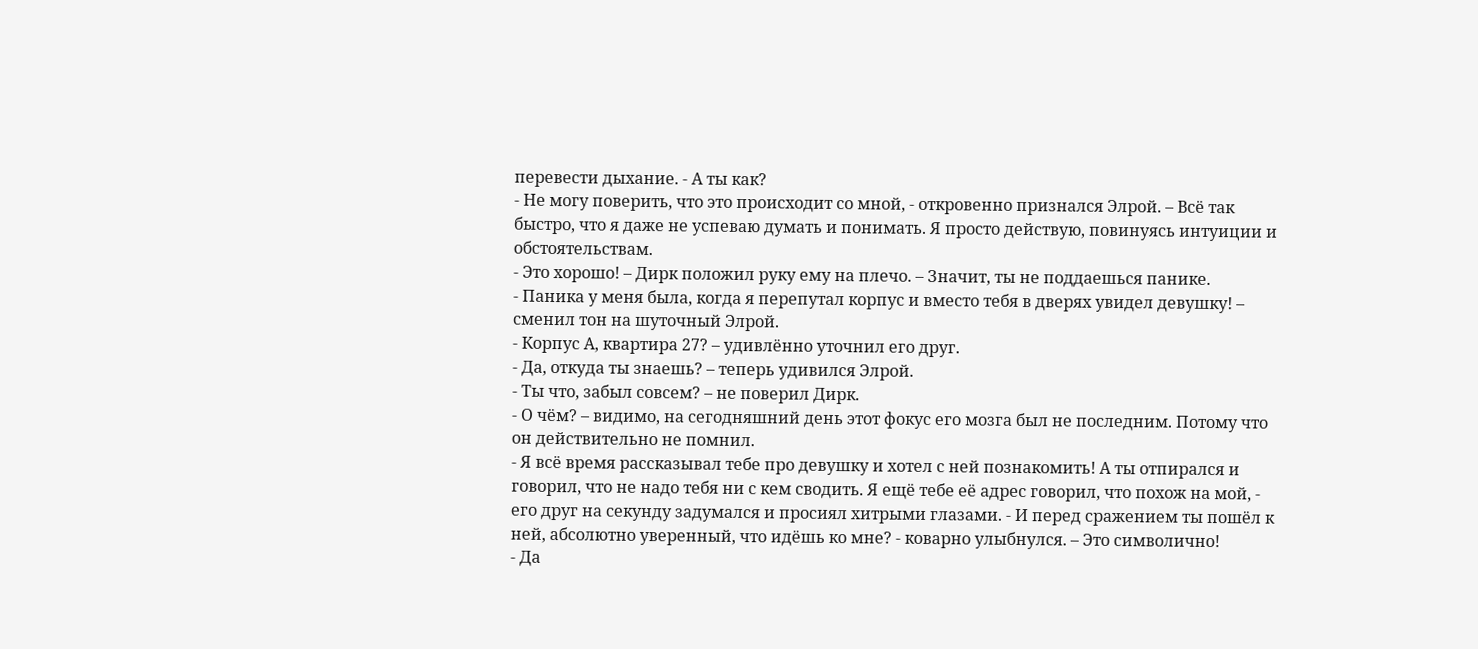перевести дыхание. - А ты как?
- Не могу поверить, что это происходит со мной, - откровенно признался Элрой. – Всё так быстро, что я даже не успеваю думать и понимать. Я просто действую, повинуясь интуиции и обстоятельствам.
- Это хорошо! – Дирк положил руку ему на плечо. – Значит, ты не поддаешься панике.
- Паника у меня была, когда я перепутал корпус и вместо тебя в дверях увидел девушку! – сменил тон на шуточный Элрой.
- Корпус А, квартира 27? – удивлённо уточнил его друг.
- Да, откуда ты знаешь? – теперь удивился Элрой.
- Ты что, забыл совсем? – не поверил Дирк.
- О чём? – видимо, на сегодняшний день этот фокус его мозга был не последним. Потому что он действительно не помнил.
- Я всё время рассказывал тебе про девушку и хотел с ней познакомить! А ты отпирался и говорил, что не надо тебя ни с кем сводить. Я ещё тебе её адрес говорил, что похож на мой, - его друг на секунду задумался и просиял хитрыми глазами. - И перед сражением ты пошёл к ней, абсолютно уверенный, что идёшь ко мне? - коварно улыбнулся. – Это символично!
- Да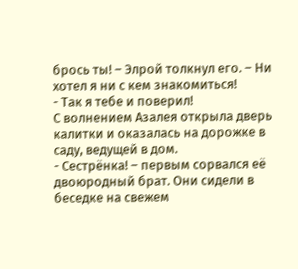брось ты! – Элрой толкнул его. – Ни хотел я ни с кем знакомиться!
- Так я тебе и поверил!
С волнением Азалея открыла дверь калитки и оказалась на дорожке в саду, ведущей в дом.
- Сестрёнка! – первым сорвался её двоюродный брат. Они сидели в беседке на свежем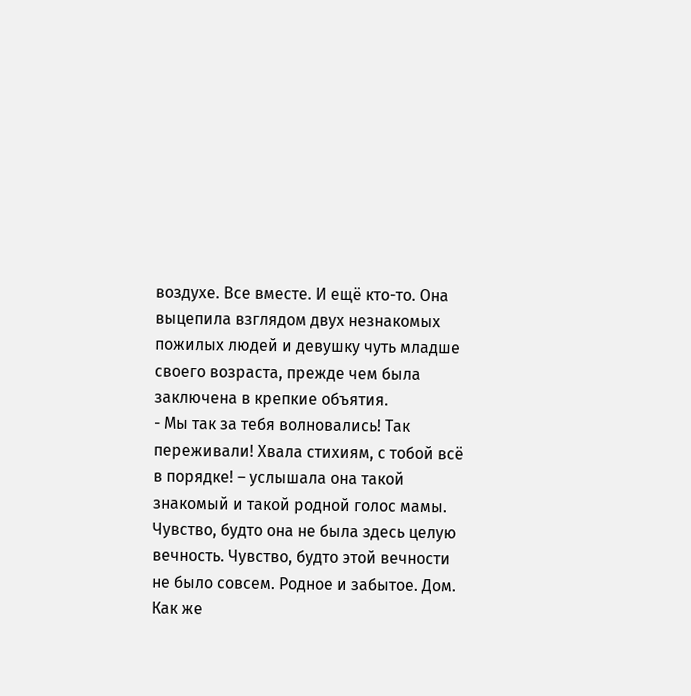воздухе. Все вместе. И ещё кто-то. Она выцепила взглядом двух незнакомых пожилых людей и девушку чуть младше своего возраста, прежде чем была заключена в крепкие объятия.
- Мы так за тебя волновались! Так переживали! Хвала стихиям, с тобой всё в порядке! – услышала она такой знакомый и такой родной голос мамы. Чувство, будто она не была здесь целую вечность. Чувство, будто этой вечности не было совсем. Родное и забытое. Дом. Как же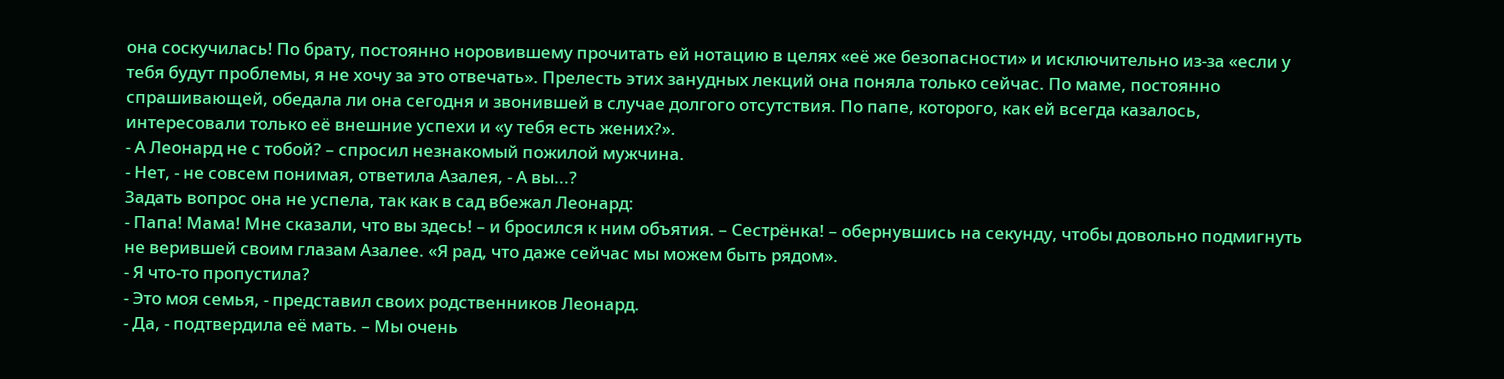она соскучилась! По брату, постоянно норовившему прочитать ей нотацию в целях «её же безопасности» и исключительно из-за «если у тебя будут проблемы, я не хочу за это отвечать». Прелесть этих занудных лекций она поняла только сейчас. По маме, постоянно спрашивающей, обедала ли она сегодня и звонившей в случае долгого отсутствия. По папе, которого, как ей всегда казалось, интересовали только её внешние успехи и «у тебя есть жених?».
- А Леонард не с тобой? – спросил незнакомый пожилой мужчина.
- Нет, - не совсем понимая, ответила Азалея, - А вы...?
Задать вопрос она не успела, так как в сад вбежал Леонард:
- Папа! Мама! Мне сказали, что вы здесь! – и бросился к ним объятия. – Сестрёнка! – обернувшись на секунду, чтобы довольно подмигнуть не верившей своим глазам Азалее. «Я рад, что даже сейчас мы можем быть рядом».
- Я что-то пропустила?
- Это моя семья, - представил своих родственников Леонард.
- Да, - подтвердила её мать. – Мы очень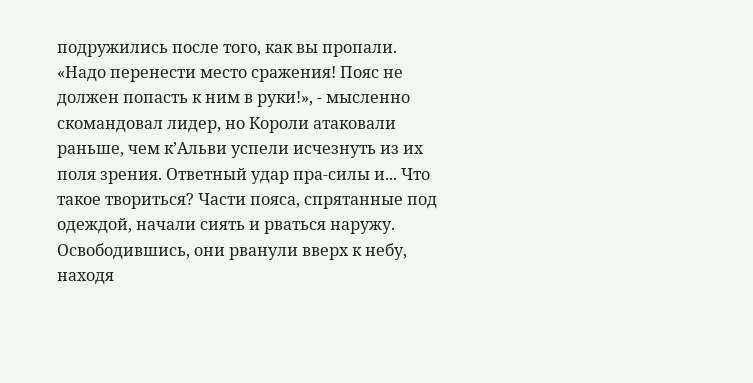подружились после того, как вы пропали.
«Надо перенести место сражения! Пояс не должен попасть к ним в руки!», - мысленно скомандовал лидер, но Короли атаковали раньше, чем к’Альви успели исчезнуть из их поля зрения. Ответный удар пра-силы и... Что такое твориться? Части пояса, спрятанные под одеждой, начали сиять и рваться наружу. Освободившись, они рванули вверх к небу, находя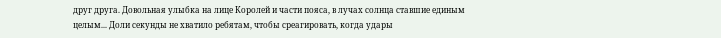друг друга. Довольная улыбка на лице Королей и части пояса, в лучах солнца ставшие единым целым... Доли секунды не хватило ребятам, чтобы среагировать, когда удары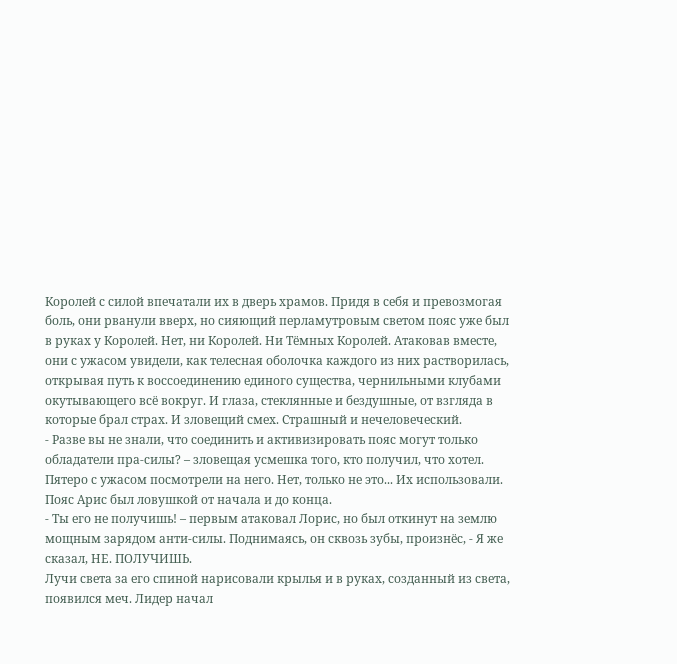Королей с силой впечатали их в дверь храмов. Придя в себя и превозмогая боль, они рванули вверх, но сияющий перламутровым светом пояс уже был в руках у Королей. Нет, ни Королей. Ни Тёмных Королей. Атаковав вместе, они с ужасом увидели, как телесная оболочка каждого из них растворилась, открывая путь к воссоединению единого существа, чернильными клубами окутывающего всё вокруг. И глаза, стеклянные и бездушные, от взгляда в которые брал страх. И зловещий смех. Страшный и нечеловеческий.
- Разве вы не знали, что соединить и активизировать пояс могут только обладатели пра-силы? – зловещая усмешка того, кто получил, что хотел.
Пятеро с ужасом посмотрели на него. Нет, только не это... Их использовали. Пояс Арис был ловушкой от начала и до конца.
- Ты его не получишь! – первым атаковал Лорис, но был откинут на землю мощным зарядом анти-силы. Поднимаясь, он сквозь зубы, произнёс, - Я же сказал, НЕ. ПОЛУЧИШЬ.
Лучи света за его спиной нарисовали крылья и в руках, созданный из света, появился меч. Лидер начал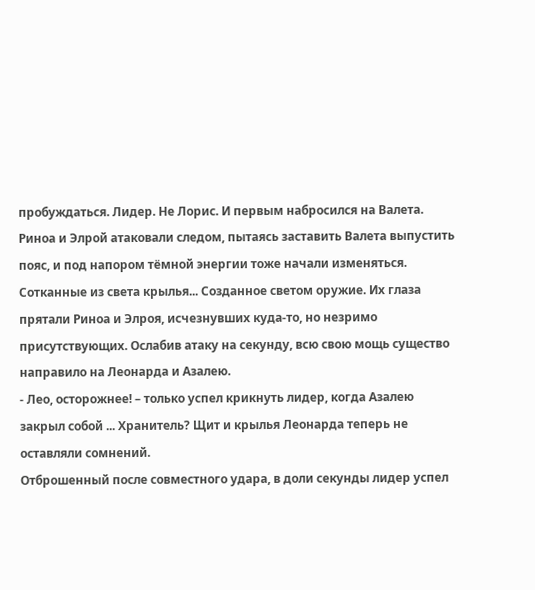пробуждаться. Лидер. Не Лорис. И первым набросился на Валета. Риноа и Элрой атаковали следом, пытаясь заставить Валета выпустить пояс, и под напором тёмной энергии тоже начали изменяться. Сотканные из света крылья... Созданное светом оружие. Их глаза прятали Риноа и Элроя, исчезнувших куда-то, но незримо присутствующих. Ослабив атаку на секунду, всю свою мощь существо направило на Леонарда и Азалею.
- Лео, осторожнее! – только успел крикнуть лидер, когда Азалею закрыл собой ... Хранитель? Щит и крылья Леонарда теперь не оставляли сомнений.
Отброшенный после совместного удара, в доли секунды лидер успел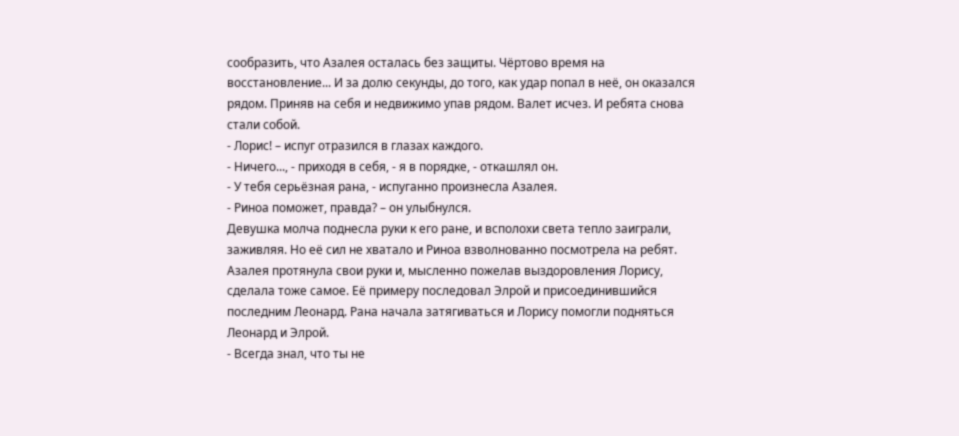сообразить, что Азалея осталась без защиты. Чёртово время на восстановление... И за долю секунды, до того, как удар попал в неё, он оказался рядом. Приняв на себя и недвижимо упав рядом. Валет исчез. И ребята снова стали собой.
- Лорис! – испуг отразился в глазах каждого.
- Ничего..., - приходя в себя, - я в порядке, - откашлял он.
- У тебя серьёзная рана, - испуганно произнесла Азалея.
- Риноа поможет, правда? – он улыбнулся.
Девушка молча поднесла руки к его ране, и всполохи света тепло заиграли, заживляя. Но её сил не хватало и Риноа взволнованно посмотрела на ребят. Азалея протянула свои руки и, мысленно пожелав выздоровления Лорису, сделала тоже самое. Её примеру последовал Элрой и присоединившийся последним Леонард. Рана начала затягиваться и Лорису помогли подняться Леонард и Элрой.
- Всегда знал, что ты не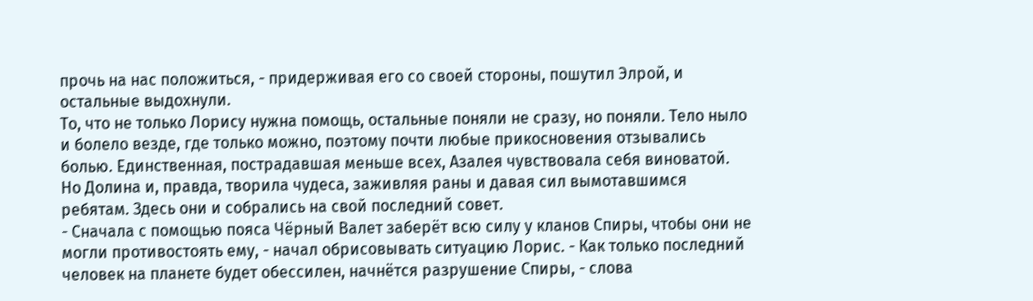прочь на нас положиться, - придерживая его со своей стороны, пошутил Элрой, и остальные выдохнули.
То, что не только Лорису нужна помощь, остальные поняли не сразу, но поняли. Тело ныло и болело везде, где только можно, поэтому почти любые прикосновения отзывались болью. Единственная, пострадавшая меньше всех, Азалея чувствовала себя виноватой. Но Долина и, правда, творила чудеса, заживляя раны и давая сил вымотавшимся ребятам. Здесь они и собрались на свой последний совет.
- Сначала с помощью пояса Чёрный Валет заберёт всю силу у кланов Спиры, чтобы они не могли противостоять ему, - начал обрисовывать ситуацию Лорис. - Как только последний человек на планете будет обессилен, начнётся разрушение Спиры, - слова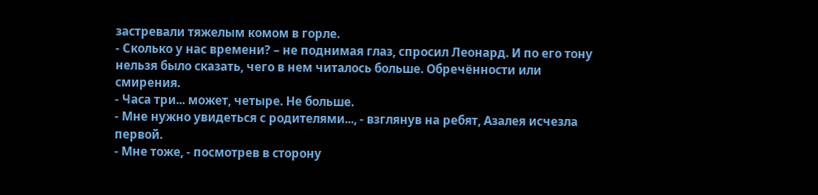застревали тяжелым комом в горле.
- Сколько у нас времени? – не поднимая глаз, спросил Леонард. И по его тону нельзя было сказать, чего в нем читалось больше. Обречённости или смирения.
- Часа три... может, четыре. Не больше.
- Мне нужно увидеться с родителями..., - взглянув на ребят, Азалея исчезла первой.
- Мне тоже, - посмотрев в сторону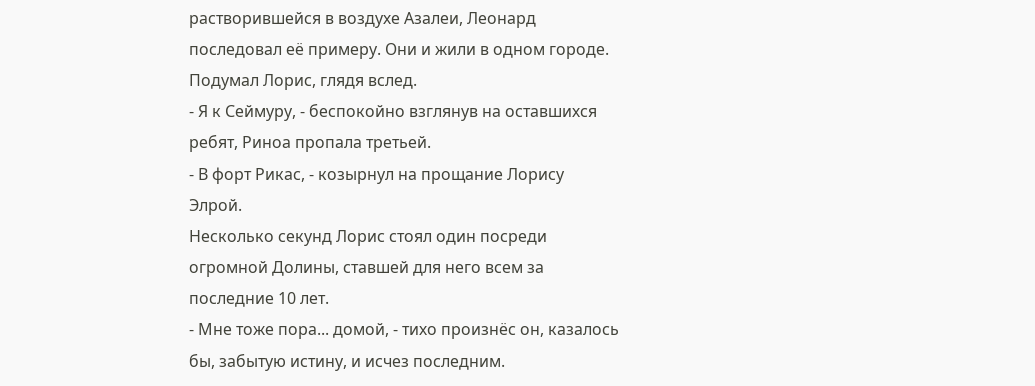растворившейся в воздухе Азалеи, Леонард последовал её примеру. Они и жили в одном городе. Подумал Лорис, глядя вслед.
- Я к Сеймуру, - беспокойно взглянув на оставшихся ребят, Риноа пропала третьей.
- В форт Рикас, - козырнул на прощание Лорису Элрой.
Несколько секунд Лорис стоял один посреди огромной Долины, ставшей для него всем за последние 10 лет.
- Мне тоже пора... домой, - тихо произнёс он, казалось бы, забытую истину, и исчез последним.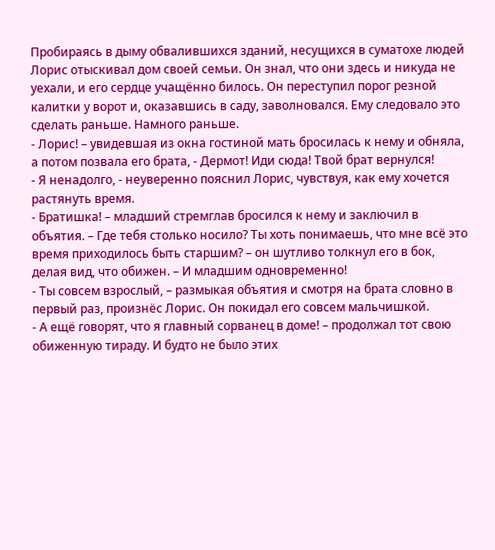Пробираясь в дыму обвалившихся зданий, несущихся в суматохе людей Лорис отыскивал дом своей семьи. Он знал, что они здесь и никуда не уехали, и его сердце учащённо билось. Он переступил порог резной калитки у ворот и, оказавшись в саду, заволновался. Ему следовало это сделать раньше. Намного раньше.
- Лорис! – увидевшая из окна гостиной мать бросилась к нему и обняла, а потом позвала его брата, - Дермот! Иди сюда! Твой брат вернулся!
- Я ненадолго, - неуверенно пояснил Лорис, чувствуя, как ему хочется растянуть время.
- Братишка! – младший стремглав бросился к нему и заключил в объятия. – Где тебя столько носило? Ты хоть понимаешь, что мне всё это время приходилось быть старшим? – он шутливо толкнул его в бок, делая вид, что обижен. – И младшим одновременно!
- Ты совсем взрослый, – размыкая объятия и смотря на брата словно в первый раз, произнёс Лорис. Он покидал его совсем мальчишкой.
- А ещё говорят, что я главный сорванец в доме! – продолжал тот свою обиженную тираду. И будто не было этих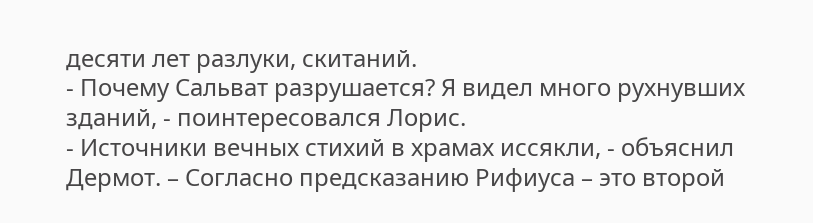десяти лет разлуки, скитаний.
- Почему Сальват разрушается? Я видел много рухнувших зданий, - поинтересовался Лорис.
- Источники вечных стихий в храмах иссякли, - объяснил Дермот. – Согласно предсказанию Рифиуса – это второй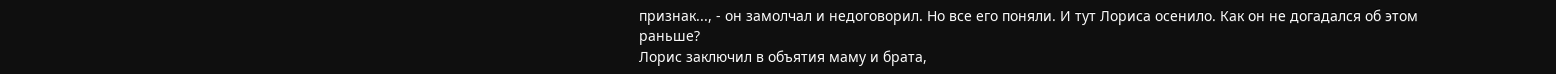признак..., - он замолчал и недоговорил. Но все его поняли. И тут Лориса осенило. Как он не догадался об этом раньше?
Лорис заключил в объятия маму и брата,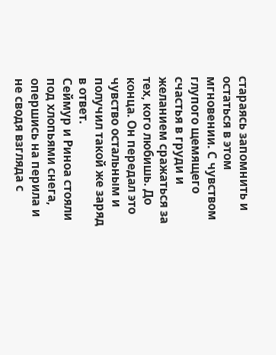стараясь запомнить и остаться в этом мгновении. С чувством глупого щемящего счастья в груди и желанием сражаться за тех, кого любишь. До конца. Он передал это чувство остальным и получил такой же заряд в ответ.
Сеймур и Риноа стояли под хлопьями снега, опершись на перила и не сводя взгляда с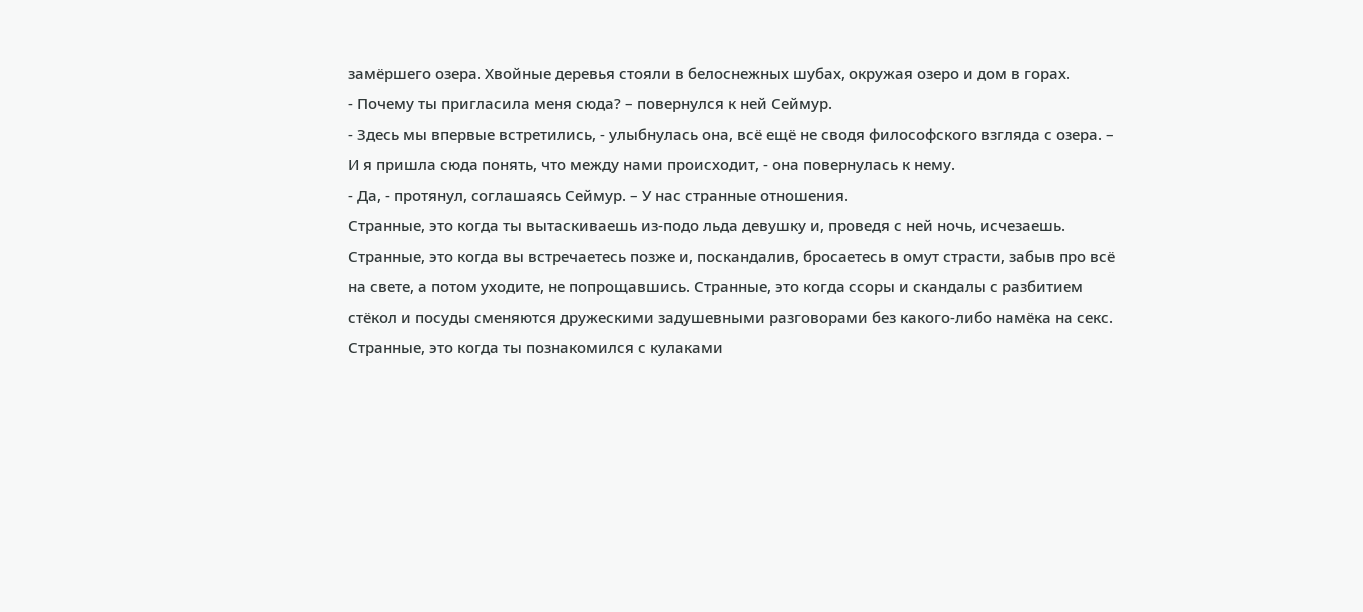замёршего озера. Хвойные деревья стояли в белоснежных шубах, окружая озеро и дом в горах.
- Почему ты пригласила меня сюда? – повернулся к ней Сеймур.
- Здесь мы впервые встретились, - улыбнулась она, всё ещё не сводя философского взгляда с озера. – И я пришла сюда понять, что между нами происходит, - она повернулась к нему.
- Да, - протянул, соглашаясь Сеймур. – У нас странные отношения.
Странные, это когда ты вытаскиваешь из-подо льда девушку и, проведя с ней ночь, исчезаешь. Странные, это когда вы встречаетесь позже и, поскандалив, бросаетесь в омут страсти, забыв про всё на свете, а потом уходите, не попрощавшись. Странные, это когда ссоры и скандалы с разбитием стёкол и посуды сменяются дружескими задушевными разговорами без какого-либо намёка на секс. Странные, это когда ты познакомился с кулаками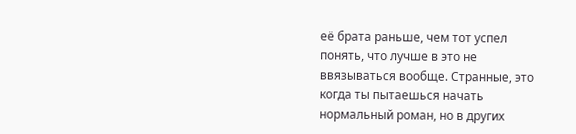её брата раньше, чем тот успел понять, что лучше в это не ввязываться вообще. Странные, это когда ты пытаешься начать нормальный роман, но в других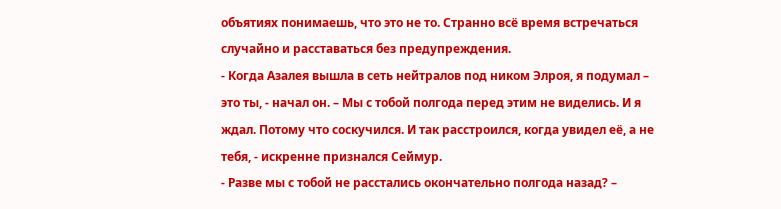объятиях понимаешь, что это не то. Странно всё время встречаться случайно и расставаться без предупреждения.
- Когда Азалея вышла в сеть нейтралов под ником Элроя, я подумал – это ты, - начал он. – Мы с тобой полгода перед этим не виделись. И я ждал. Потому что соскучился. И так расстроился, когда увидел её, а не тебя, - искренне признался Сеймур.
- Разве мы с тобой не расстались окончательно полгода назад? –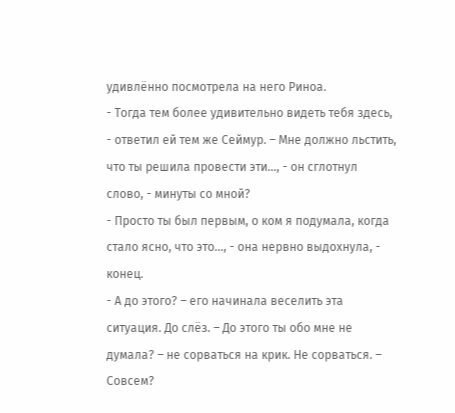удивлённо посмотрела на него Риноа.
- Тогда тем более удивительно видеть тебя здесь, - ответил ей тем же Сеймур. – Мне должно льстить, что ты решила провести эти..., - он сглотнул слово, - минуты со мной?
- Просто ты был первым, о ком я подумала, когда стало ясно, что это..., - она нервно выдохнула, - конец.
- А до этого? – его начинала веселить эта ситуация. До слёз. – До этого ты обо мне не думала? – не сорваться на крик. Не сорваться. – Совсем?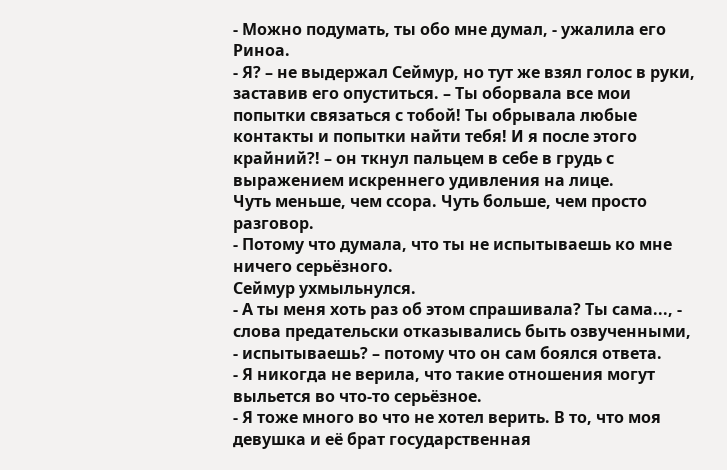- Можно подумать, ты обо мне думал, - ужалила его Риноа.
- Я? – не выдержал Сеймур, но тут же взял голос в руки, заставив его опуститься. – Ты оборвала все мои попытки связаться с тобой! Ты обрывала любые контакты и попытки найти тебя! И я после этого крайний?! – он ткнул пальцем в себе в грудь с выражением искреннего удивления на лице.
Чуть меньше, чем ссора. Чуть больше, чем просто разговор.
- Потому что думала, что ты не испытываешь ко мне ничего серьёзного.
Сеймур ухмыльнулся.
- А ты меня хоть раз об этом спрашивала? Ты сама..., - слова предательски отказывались быть озвученными, - испытываешь? – потому что он сам боялся ответа.
- Я никогда не верила, что такие отношения могут выльется во что-то серьёзное.
- Я тоже много во что не хотел верить. В то, что моя девушка и её брат государственная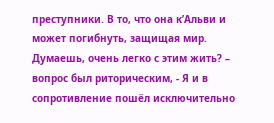преступники. В то, что она к’Альви и может погибнуть, защищая мир. Думаешь, очень легко с этим жить? – вопрос был риторическим, - Я и в сопротивление пошёл исключительно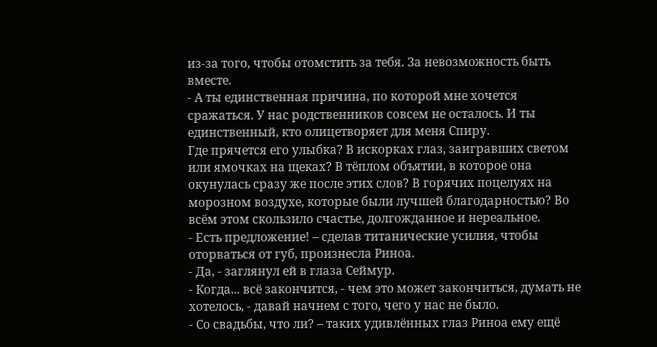из-за того, чтобы отомстить за тебя. За невозможность быть вместе.
- А ты единственная причина, по которой мне хочется сражаться. У нас родственников совсем не осталось. И ты единственный, кто олицетворяет для меня Спиру.
Где прячется его улыбка? В искорках глаз, заигравших светом или ямочках на щеках? В тёплом объятии, в которое она окунулась сразу же после этих слов? В горячих поцелуях на морозном воздухе, которые были лучшей благодарностью? Во всём этом скользило счастье, долгожданное и нереальное.
- Есть предложение! – сделав титанические усилия, чтобы оторваться от губ, произнесла Риноа.
- Да, - заглянул ей в глаза Сеймур.
- Когда... всё закончится, - чем это может закончиться, думать не хотелось, - давай начнем с того, чего у нас не было.
- Со свадьбы, что ли? – таких удивлённых глаз Риноа ему ещё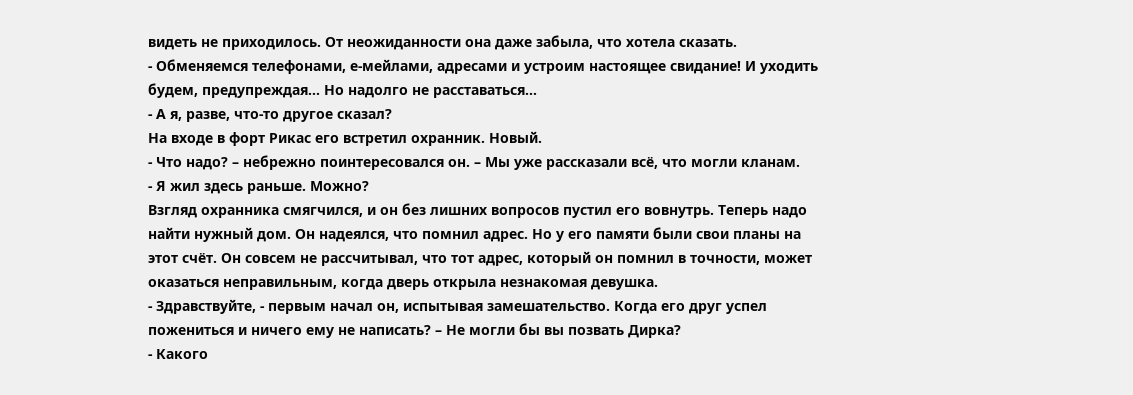видеть не приходилось. От неожиданности она даже забыла, что хотела сказать.
- Обменяемся телефонами, е-мейлами, адресами и устроим настоящее свидание! И уходить будем, предупреждая... Но надолго не расставаться...
- А я, разве, что-то другое сказал?
На входе в форт Рикас его встретил охранник. Новый.
- Что надо? – небрежно поинтересовался он. – Мы уже рассказали всё, что могли кланам.
- Я жил здесь раньше. Можно?
Взгляд охранника смягчился, и он без лишних вопросов пустил его вовнутрь. Теперь надо найти нужный дом. Он надеялся, что помнил адрес. Но у его памяти были свои планы на этот счёт. Он совсем не рассчитывал, что тот адрес, который он помнил в точности, может оказаться неправильным, когда дверь открыла незнакомая девушка.
- Здравствуйте, - первым начал он, испытывая замешательство. Когда его друг успел пожениться и ничего ему не написать? – Не могли бы вы позвать Дирка?
- Какого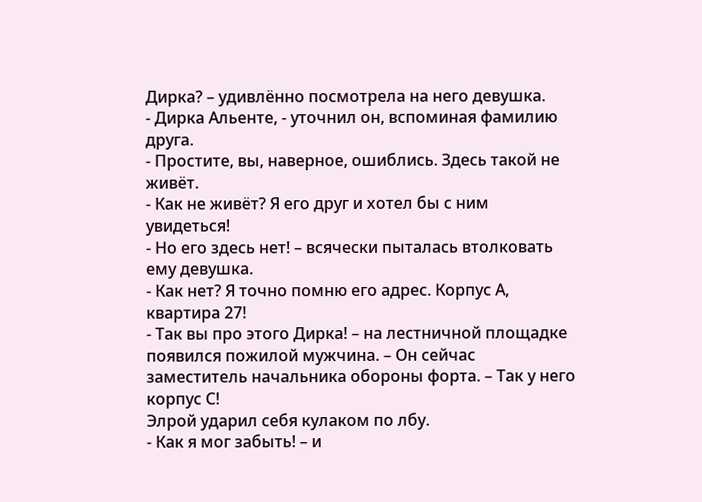Дирка? – удивлённо посмотрела на него девушка.
- Дирка Альенте, - уточнил он, вспоминая фамилию друга.
- Простите, вы, наверное, ошиблись. Здесь такой не живёт.
- Как не живёт? Я его друг и хотел бы с ним увидеться!
- Но его здесь нет! – всячески пыталась втолковать ему девушка.
- Как нет? Я точно помню его адрес. Корпус А, квартира 27!
- Так вы про этого Дирка! – на лестничной площадке появился пожилой мужчина. – Он сейчас заместитель начальника обороны форта. – Так у него корпус С!
Элрой ударил себя кулаком по лбу.
- Как я мог забыть! – и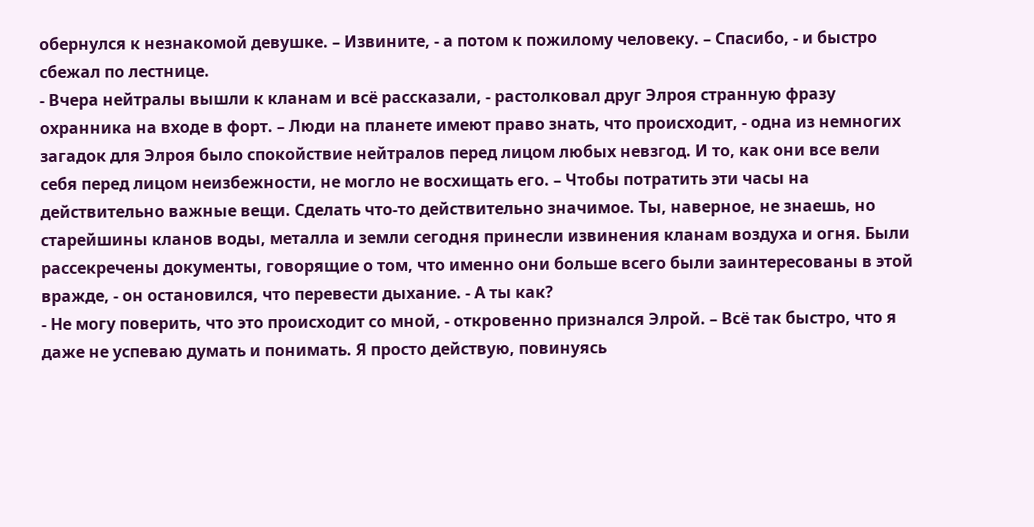обернулся к незнакомой девушке. – Извините, - а потом к пожилому человеку. – Спасибо, - и быстро сбежал по лестнице.
- Вчера нейтралы вышли к кланам и всё рассказали, - растолковал друг Элроя странную фразу охранника на входе в форт. – Люди на планете имеют право знать, что происходит, - одна из немногих загадок для Элроя было спокойствие нейтралов перед лицом любых невзгод. И то, как они все вели себя перед лицом неизбежности, не могло не восхищать его. – Чтобы потратить эти часы на действительно важные вещи. Сделать что-то действительно значимое. Ты, наверное, не знаешь, но старейшины кланов воды, металла и земли сегодня принесли извинения кланам воздуха и огня. Были рассекречены документы, говорящие о том, что именно они больше всего были заинтересованы в этой вражде, - он остановился, что перевести дыхание. - А ты как?
- Не могу поверить, что это происходит со мной, - откровенно признался Элрой. – Всё так быстро, что я даже не успеваю думать и понимать. Я просто действую, повинуясь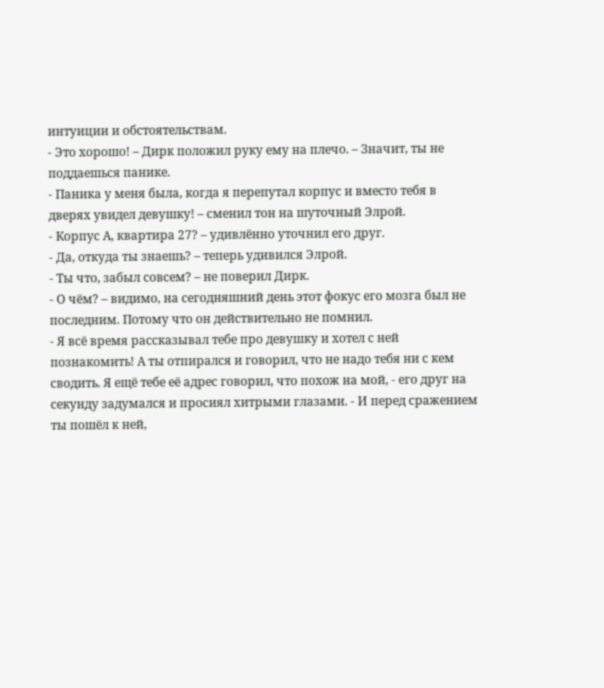интуиции и обстоятельствам.
- Это хорошо! – Дирк положил руку ему на плечо. – Значит, ты не поддаешься панике.
- Паника у меня была, когда я перепутал корпус и вместо тебя в дверях увидел девушку! – сменил тон на шуточный Элрой.
- Корпус А, квартира 27? – удивлённо уточнил его друг.
- Да, откуда ты знаешь? – теперь удивился Элрой.
- Ты что, забыл совсем? – не поверил Дирк.
- О чём? – видимо, на сегодняшний день этот фокус его мозга был не последним. Потому что он действительно не помнил.
- Я всё время рассказывал тебе про девушку и хотел с ней познакомить! А ты отпирался и говорил, что не надо тебя ни с кем сводить. Я ещё тебе её адрес говорил, что похож на мой, - его друг на секунду задумался и просиял хитрыми глазами. - И перед сражением ты пошёл к ней,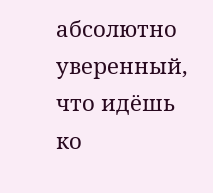абсолютно уверенный, что идёшь ко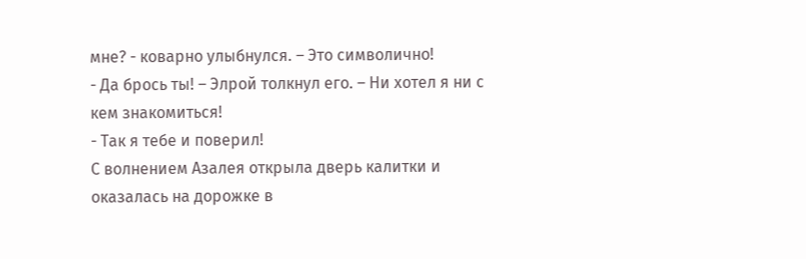мне? - коварно улыбнулся. – Это символично!
- Да брось ты! – Элрой толкнул его. – Ни хотел я ни с кем знакомиться!
- Так я тебе и поверил!
С волнением Азалея открыла дверь калитки и оказалась на дорожке в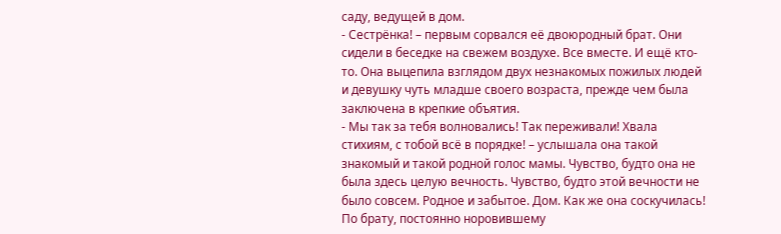саду, ведущей в дом.
- Сестрёнка! – первым сорвался её двоюродный брат. Они сидели в беседке на свежем воздухе. Все вместе. И ещё кто-то. Она выцепила взглядом двух незнакомых пожилых людей и девушку чуть младше своего возраста, прежде чем была заключена в крепкие объятия.
- Мы так за тебя волновались! Так переживали! Хвала стихиям, с тобой всё в порядке! – услышала она такой знакомый и такой родной голос мамы. Чувство, будто она не была здесь целую вечность. Чувство, будто этой вечности не было совсем. Родное и забытое. Дом. Как же она соскучилась! По брату, постоянно норовившему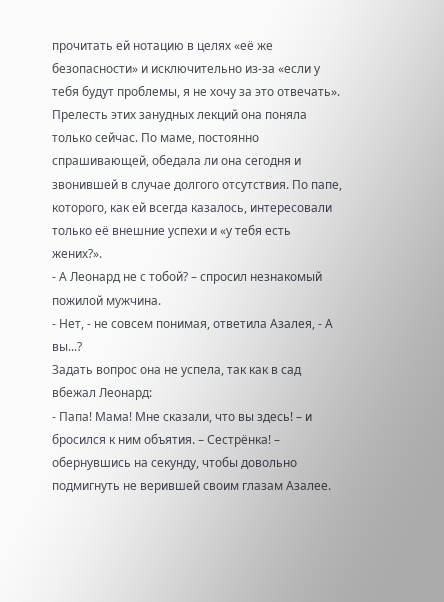прочитать ей нотацию в целях «её же безопасности» и исключительно из-за «если у тебя будут проблемы, я не хочу за это отвечать». Прелесть этих занудных лекций она поняла только сейчас. По маме, постоянно спрашивающей, обедала ли она сегодня и звонившей в случае долгого отсутствия. По папе, которого, как ей всегда казалось, интересовали только её внешние успехи и «у тебя есть жених?».
- А Леонард не с тобой? – спросил незнакомый пожилой мужчина.
- Нет, - не совсем понимая, ответила Азалея, - А вы...?
Задать вопрос она не успела, так как в сад вбежал Леонард:
- Папа! Мама! Мне сказали, что вы здесь! – и бросился к ним объятия. – Сестрёнка! – обернувшись на секунду, чтобы довольно подмигнуть не верившей своим глазам Азалее.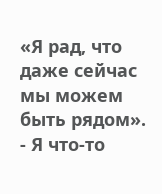«Я рад, что даже сейчас мы можем быть рядом».
- Я что-то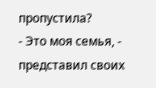пропустила?
- Это моя семья, - представил своих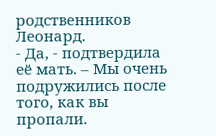родственников Леонард.
- Да, - подтвердила её мать. – Мы очень подружились после того, как вы пропали.